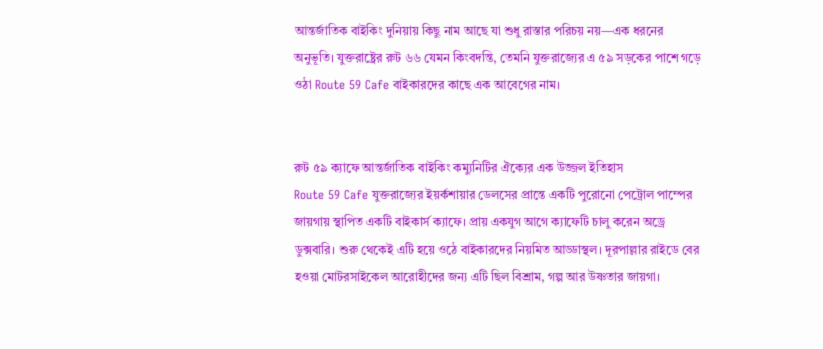আন্তর্জাতিক বাইকিং দুনিয়ায় কিছু নাম আছে যা শুধু রাস্তার পরিচয় নয়—এক ধরনের অনুভূতি। যুক্তরাষ্ট্রের রুট ৬৬ যেমন কিংবদন্তি, তেমনি যুক্তরাজ্যের এ ৫৯ সড়কের পাশে গড়ে ওঠা Route 59 Cafe বাইকারদের কাছে এক আবেগের নাম।


রুট ৫৯ ক্যাফে আন্তর্জাতিক বাইকিং কম্যুনিটির ঐক্যের এক উজ্জল ইতিহাস
Route 59 Cafe যুক্তরাজ্যের ইয়র্কশায়ার ডেলসের প্রান্তে একটি পুরোনো পেট্রোল পাম্পের জায়গায় স্থাপিত একটি বাইকার্স ক্যাফে। প্রায় একযুগ আগে ক্যাফেটি চালু করেন অড্রে ডুক্সবারি। শুরু থেকেই এটি হয়ে ওঠে বাইকারদের নিয়মিত আড্ডাস্থল। দূরপাল্লার রাইডে বের হওয়া মোটরসাইকেল আরোহীদের জন্য এটি ছিল বিশ্রাম, গল্প আর উষ্ণতার জায়গা।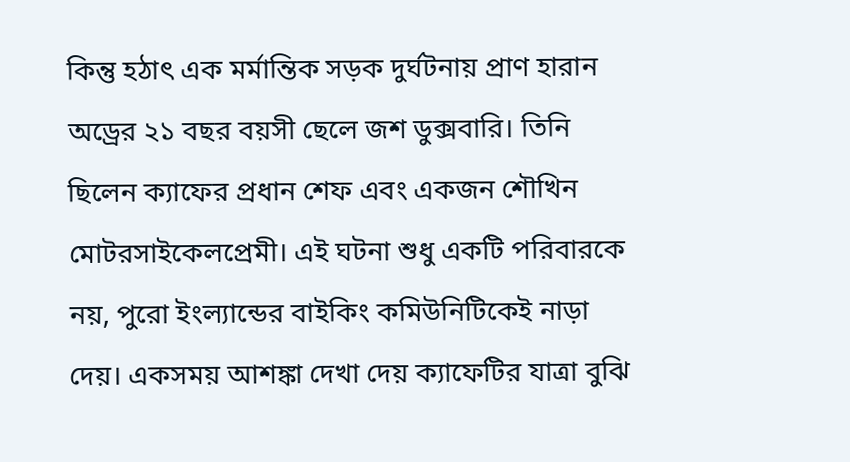কিন্তু হঠাৎ এক মর্মান্তিক সড়ক দুর্ঘটনায় প্রাণ হারান অড্রের ২১ বছর বয়সী ছেলে জশ ডুক্সবারি। তিনি ছিলেন ক্যাফের প্রধান শেফ এবং একজন শৌখিন মোটরসাইকেলপ্রেমী। এই ঘটনা শুধু একটি পরিবারকে নয়, পুরো ইংল্যান্ডের বাইকিং কমিউনিটিকেই নাড়া দেয়। একসময় আশঙ্কা দেখা দেয় ক্যাফেটির যাত্রা বুঝি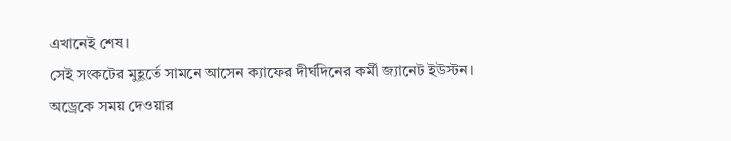এখানেই শেষ।
সেই সংকটের মুহূর্তে সামনে আসেন ক্যাফের দীর্ঘদিনের কর্মী জ্যানেট ইউস্টন। অড্রেকে সময় দেওয়ার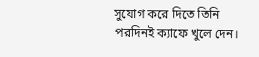সুযোগ করে দিতে তিনি পরদিনই ক্যাফে খুলে দেন।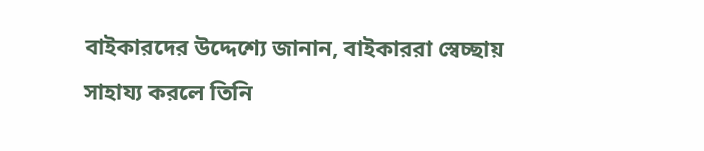বাইকারদের উদ্দেশ্যে জানান, বাইকাররা স্বেচ্ছায় সাহায্য করলে তিনি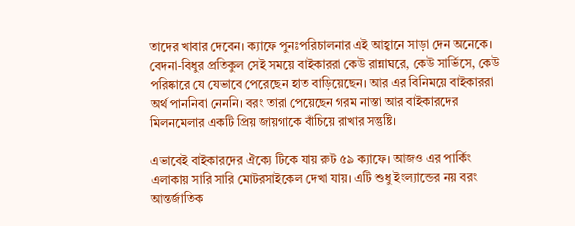তাদের খাবার দেবেন। ক্যাফে পুনঃপরিচালনার এই আহ্বানে সাড়া দেন অনেকে।
বেদনা-বিধুর প্রতিকুল সেই সময়ে বাইকাররা কেউ রান্নাঘরে, কেউ সার্ভিসে, কেউ পরিষ্কারে যে যেভাবে পেরেছেন হাত বাড়িয়েছেন। আর এর বিনিময়ে বাইকাররা অর্থ পাননিবা নেননি। বরং তারা পেয়েছেন গরম নাস্তা আর বাইকারদের মিলনমেলার একটি প্রিয় জায়গাকে বাঁচিয়ে রাখার সন্তুষ্টি।

এভাবেই বাইকারদের ঐক্যে টিকে যায় রুট ৫৯ ক্যাফে। আজও এর পার্কিং এলাকায় সারি সারি মোটরসাইকেল দেখা যায়। এটি শুধু ইংল্যান্ডের নয় বরং আন্তর্জাতিক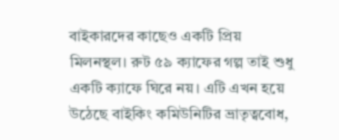বাইকারদের কাছেও একটি প্রিয় মিলনস্থল। রুট ৫৯ ক্যাফের গল্প তাই শুধু একটি ক্যাফে ঘিরে নয়। এটি এখন হয়ে উঠেছে বাইকিং কমিউনিটির ভ্রাতৃত্ববোধ,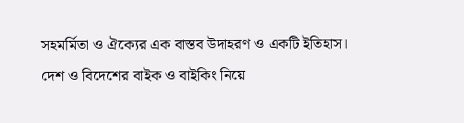সহমর্মিতা ও ঐক্যের এক বাস্তব উদাহরণ ও একটি ইতিহাস।
দেশ ও বিদেশের বাইক ও বাইকিং নিয়ে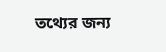তথ্যের জন্য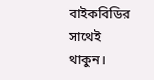বাইকবিডির সাথেই থাকুন।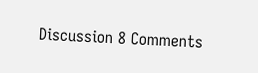Discussion 8 Comments